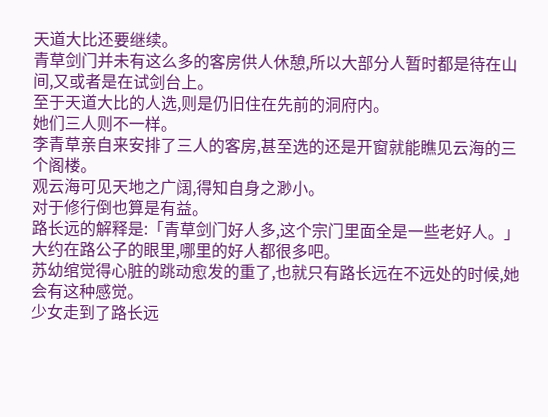天道大比还要继续。
青草剑门并未有这么多的客房供人休憩,所以大部分人暂时都是待在山间,又或者是在试剑台上。
至于天道大比的人选,则是仍旧住在先前的洞府内。
她们三人则不一样。
李青草亲自来安排了三人的客房,甚至选的还是开窗就能瞧见云海的三个阁楼。
观云海可见天地之广阔,得知自身之渺小。
对于修行倒也算是有益。
路长远的解释是:「青草剑门好人多,这个宗门里面全是一些老好人。」
大约在路公子的眼里,哪里的好人都很多吧。
苏幼绾觉得心脏的跳动愈发的重了,也就只有路长远在不远处的时候,她会有这种感觉。
少女走到了路长远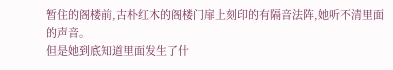暂住的阁楼前,古朴红木的阁楼门扉上刻印的有隔音法阵,她听不清里面的声音。
但是她到底知道里面发生了什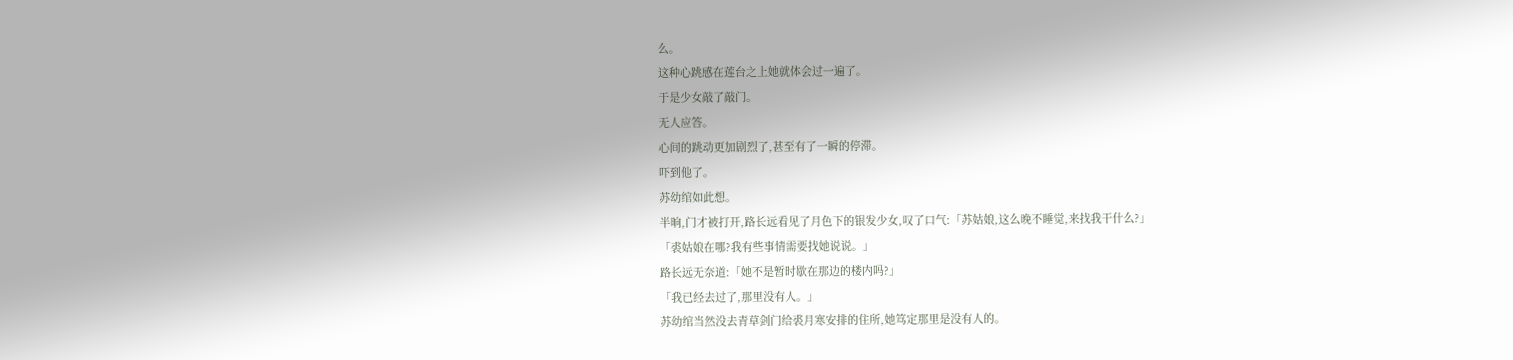么。
这种心跳感在莲台之上她就体会过一遍了。
于是少女敲了敲门。
无人应答。
心间的跳动更加剧烈了,甚至有了一瞬的停滞。
吓到他了。
苏幼绾如此想。
半晌,门才被打开,路长远看见了月色下的银发少女,叹了口气:「苏姑娘,这么晚不睡觉,来找我干什么?」
「裘姑娘在哪?我有些事情需要找她说说。」
路长远无奈道:「她不是暂时歇在那边的楼内吗?」
「我已经去过了,那里没有人。」
苏幼绾当然没去青草剑门给裘月寒安排的住所,她笃定那里是没有人的。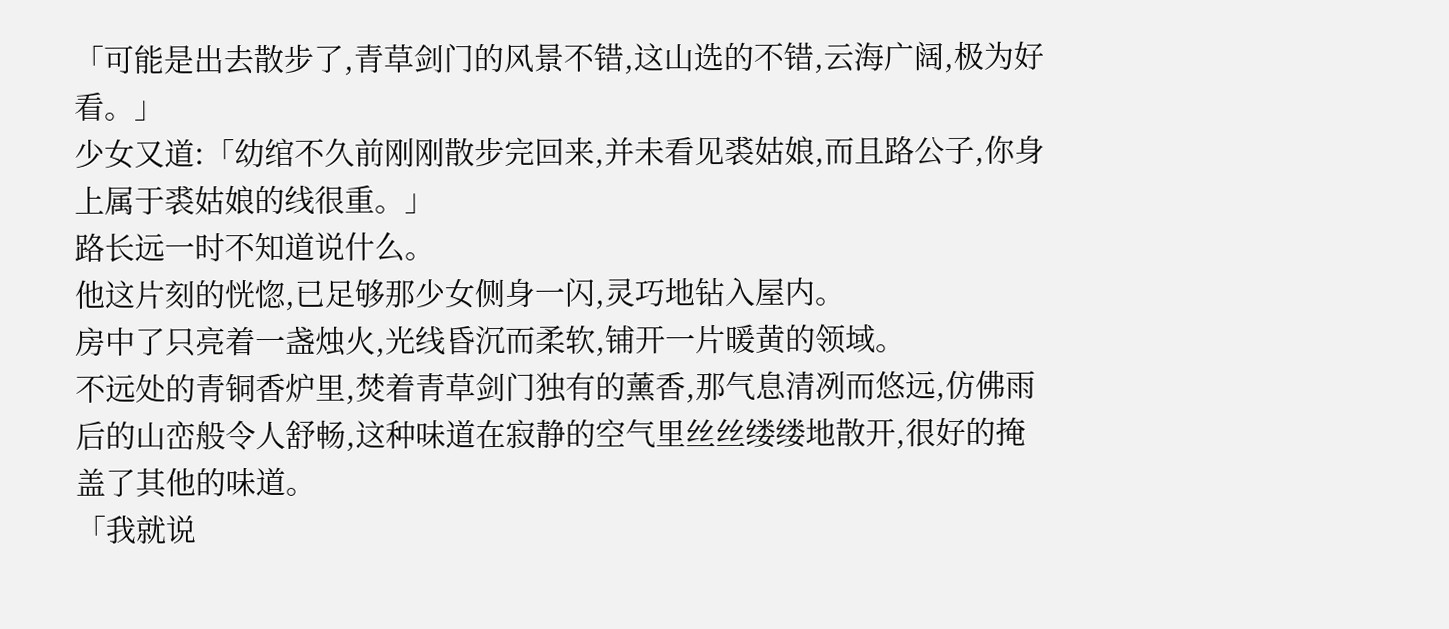「可能是出去散步了,青草剑门的风景不错,这山选的不错,云海广阔,极为好看。」
少女又道:「幼绾不久前刚刚散步完回来,并未看见裘姑娘,而且路公子,你身上属于裘姑娘的线很重。」
路长远一时不知道说什么。
他这片刻的恍惚,已足够那少女侧身一闪,灵巧地钻入屋内。
房中了只亮着一盏烛火,光线昏沉而柔软,铺开一片暖黄的领域。
不远处的青铜香炉里,焚着青草剑门独有的薰香,那气息清冽而悠远,仿佛雨后的山峦般令人舒畅,这种味道在寂静的空气里丝丝缕缕地散开,很好的掩盖了其他的味道。
「我就说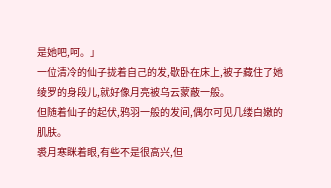是她吧,呵。」
一位清冷的仙子拢着自己的发,歇卧在床上,被子藏住了她绫罗的身段儿,就好像月亮被乌云蒙蔽一般。
但随着仙子的起伏,鸦羽一般的发间,偶尔可见几缕白嫩的肌肤。
裘月寒眯着眼,有些不是很高兴,但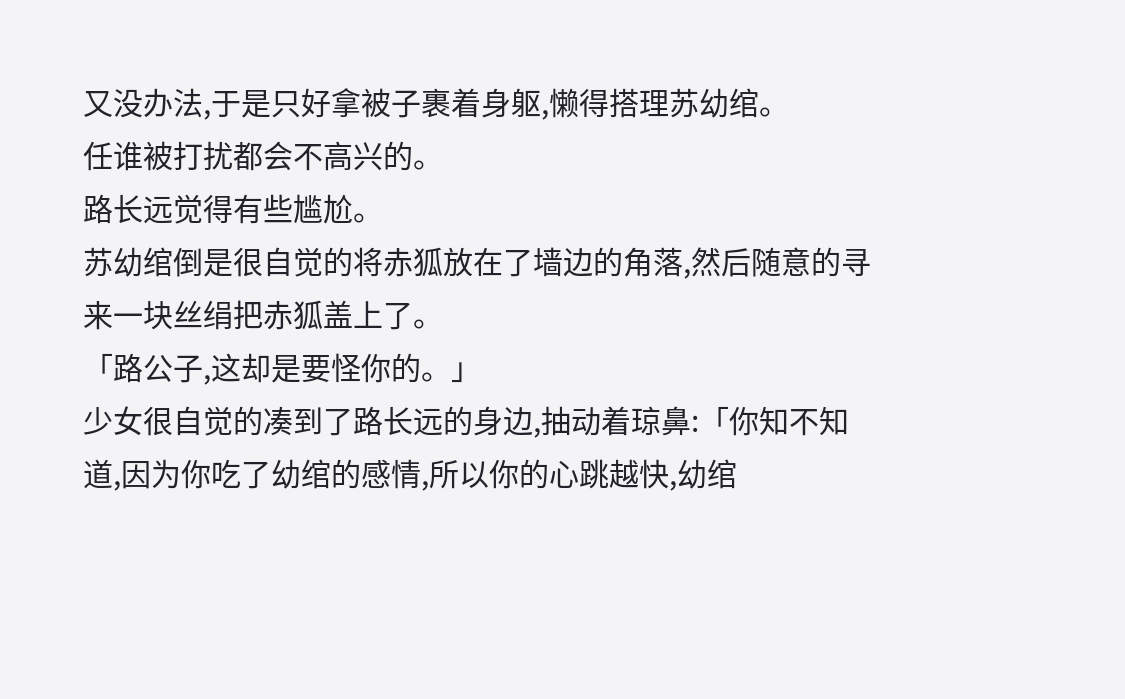又没办法,于是只好拿被子裹着身躯,懒得搭理苏幼绾。
任谁被打扰都会不高兴的。
路长远觉得有些尴尬。
苏幼绾倒是很自觉的将赤狐放在了墙边的角落,然后随意的寻来一块丝绢把赤狐盖上了。
「路公子,这却是要怪你的。」
少女很自觉的凑到了路长远的身边,抽动着琼鼻:「你知不知道,因为你吃了幼绾的感情,所以你的心跳越快,幼绾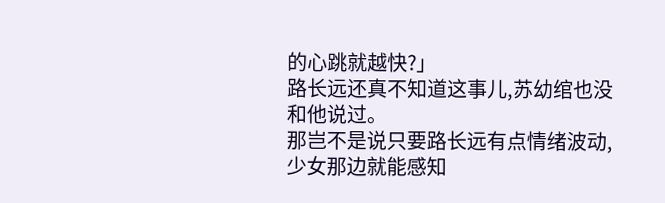的心跳就越快?」
路长远还真不知道这事儿,苏幼绾也没和他说过。
那岂不是说只要路长远有点情绪波动,少女那边就能感知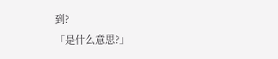到?
「是什么意思?」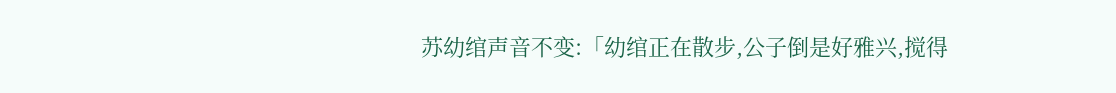苏幼绾声音不变:「幼绾正在散步,公子倒是好雅兴,搅得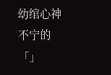幼绾心神不宁的「」